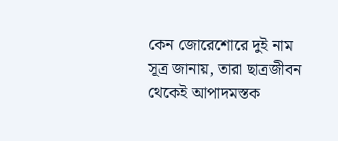কেন জোরেশোরে দুই নাম
সূত্র জানায়, তারা ছাত্রজীবন থেকেই আপাদমস্তক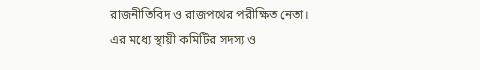রাজনীতিবিদ ও রাজপথের পরীক্ষিত নেতা।
এর মধ্যে স্থায়ী কমিটির সদস্য ও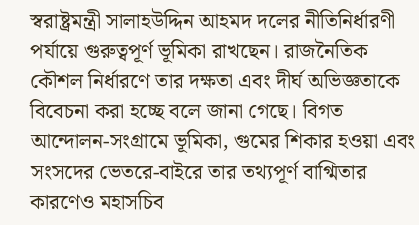স্বরাষ্ট্রমন্ত্রী সালাহউদ্দিন আহমদ দলের নীতিনির্ধারণী পর্যায়ে গুরুত্বপূর্ণ ভূমিকা রাখছেন। রাজনৈতিক কৌশল নির্ধারণে তার দক্ষতা এবং দীর্ঘ অভিজ্ঞতাকে বিবেচনা করা হচ্ছে বলে জানা গেছে। বিগত আন্দোলন-সংগ্রামে ভূমিকা, গুমের শিকার হওয়া এবং সংসদের ভেতরে-বাইরে তার তথ্যপূর্ণ বাগ্মিতার কারণেও মহাসচিব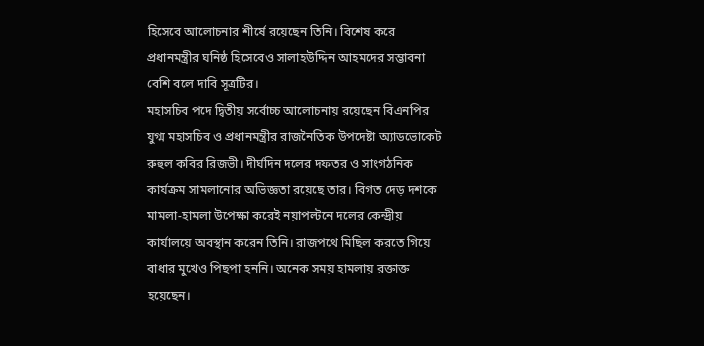হিসেবে আলোচনার শীর্ষে রয়েছেন তিনি। বিশেষ করে প্রধানমন্ত্রীর ঘনিষ্ঠ হিসেবেও সালাহউদ্দিন আহমদের সম্ভাবনা বেশি বলে দাবি সূত্রটির।
মহাসচিব পদে দ্বিতীয় সর্বোচ্চ আলোচনায় রয়েছেন বিএনপির যুগ্ম মহাসচিব ও প্রধানমন্ত্রীর রাজনৈতিক উপদেষ্টা অ্যাডভোকেট রুহুল কবির রিজভী। দীর্ঘদিন দলের দফতর ও সাংগঠনিক কার্যক্রম সামলানোর অভিজ্ঞতা রয়েছে তার। বিগত দেড় দশকে মামলা-হামলা উপেক্ষা করেই নয়াপল্টনে দলের কেন্দ্রীয় কার্যালয়ে অবস্থান করেন তিনি। রাজপথে মিছিল করতে গিয়ে বাধার মুখেও পিছপা হননি। অনেক সময় হামলায় রক্তাক্ত হয়েছেন।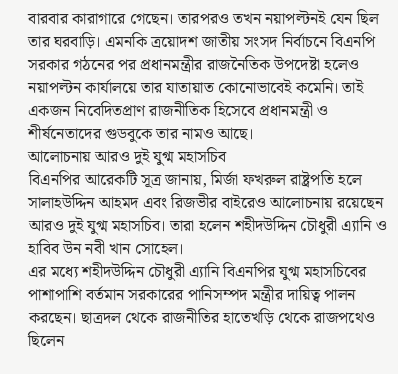বারবার কারাগারে গেছেন। তারপরও তখন নয়াপল্টনই যেন ছিল তার ঘরবাড়ি। এমনকি ত্রয়োদশ জাতীয় সংসদ নির্বাচনে বিএনপি সরকার গঠনের পর প্রধানমন্ত্রীর রাজনৈতিক উপদেষ্টা হলেও নয়াপল্টন কার্যালয়ে তার যাতায়াত কোনোভাবেই কমেনি। তাই একজন নিবেদিতপ্রাণ রাজনীতিক হিসেবে প্রধানমন্ত্রী ও শীর্ষনেতাদের গুডবুকে তার নামও আছে।
আলোচনায় আরও দুই যুগ্ম মহাসচিব
বিএনপির আরেকটি সূত্র জানায়, মির্জা ফখরুল রাষ্ট্রপতি হলে সালাহউদ্দিন আহমদ এবং রিজভীর বাইরেও আলোচনায় রয়েছেন আরও দুই যুগ্ম মহাসচিব। তারা হলেন শহীদউদ্দিন চৌধুরী এ্যানি ও হাবিব উন নবী খান সোহেল।
এর মধ্যে শহীদউদ্দিন চৌধুরী এ্যানি বিএনপির যুগ্ম মহাসচিবের পাশাপাশি বর্তমান সরকারের পানিসম্পদ মন্ত্রীর দায়িত্ব পালন করছেন। ছাত্রদল থেকে রাজনীতির হাতেখড়ি থেকে রাজপথেও ছিলেন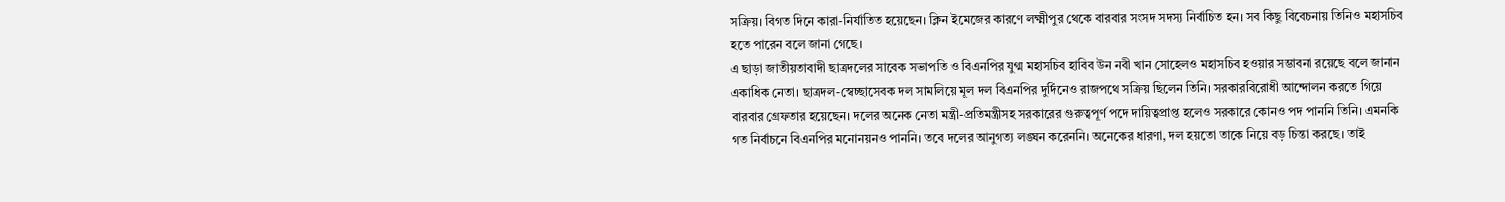সক্রিয়। বিগত দিনে কারা-নির্যাতিত হয়েছেন। ক্লিন ইমেজের কারণে লক্ষ্মীপুর থেকে বারবার সংসদ সদস্য নির্বাচিত হন। সব কিছু বিবেচনায় তিনিও মহাসচিব হতে পারেন বলে জানা গেছে।
এ ছাড়া জাতীয়তাবাদী ছাত্রদলের সাবেক সভাপতি ও বিএনপির যুগ্ম মহাসচিব হাবিব উন নবী খান সোহেলও মহাসচিব হওয়ার সম্ভাবনা রয়েছে বলে জানান একাধিক নেতা। ছাত্রদল-স্বেচ্ছাসেবক দল সামলিয়ে মূল দল বিএনপির দুর্দিনেও রাজপথে সক্রিয় ছিলেন তিনি। সরকারবিরোধী আন্দোলন করতে গিয়ে বারবার গ্রেফতার হয়েছেন। দলের অনেক নেতা মন্ত্রী-প্রতিমন্ত্রীসহ সরকারের গুরুত্বপূর্ণ পদে দায়িত্বপ্রাপ্ত হলেও সরকারে কোনও পদ পাননি তিনি। এমনকি গত নির্বাচনে বিএনপির মনোনয়নও পাননি। তবে দলের আনুগত্য লঙ্ঘন করেননি। অনেকের ধারণা, দল হয়তো তাকে নিয়ে বড় চিন্তা করছে। তাই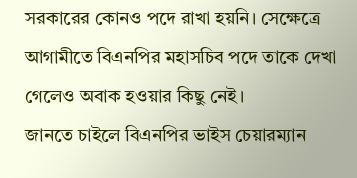সরকারের কোনও পদে রাখা হয়নি। সেক্ষেত্রে আগামীতে বিএনপির মহাসচিব পদে তাকে দেখা গেলেও অবাক হওয়ার কিছু নেই।
জানতে চাইলে বিএনপির ভাইস চেয়ারম্যান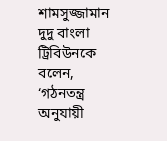শামসুজ্জামান দুদু বাংলা ট্রিবিউনকে বলেন, ‘গঠনতন্ত্র অনুযায়ী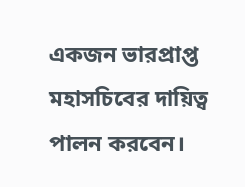একজন ভারপ্রাপ্ত মহাসচিবের দায়িত্ব পালন করবেন।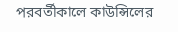পরবর্তীকালে কাউন্সিলের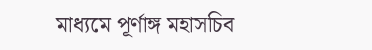মাধ্যমে পূর্ণাঙ্গ মহাসচিব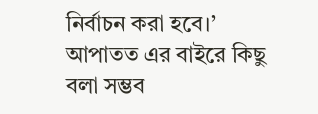নির্বাচন করা হবে।’ আপাতত এর বাইরে কিছু বলা সম্ভব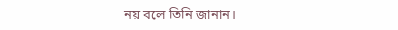নয় বলে তিনি জানান।